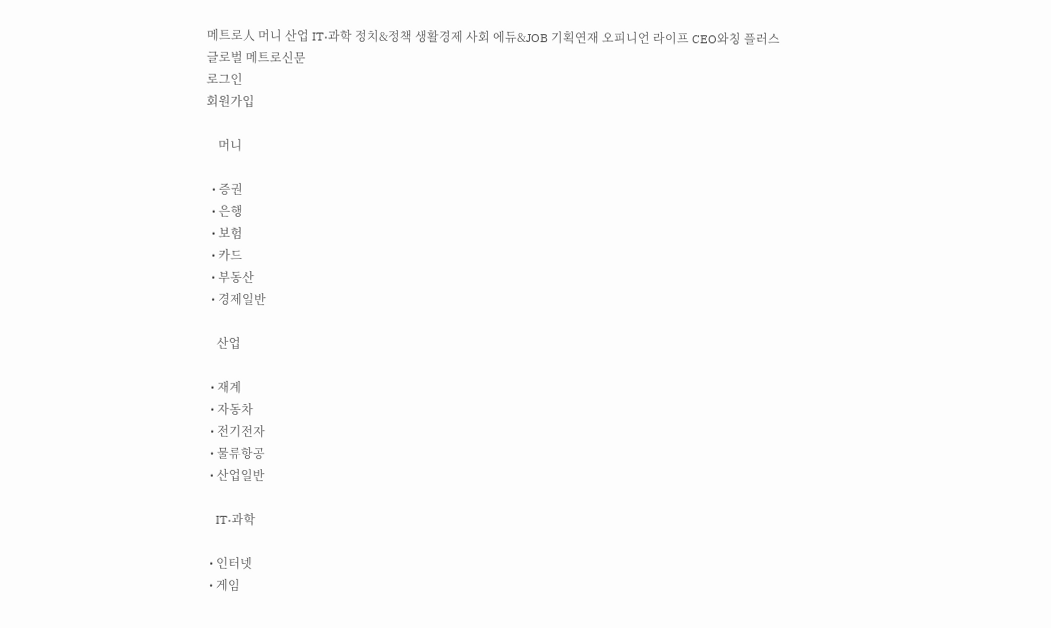메트로人 머니 산업 IT·과학 정치&정책 생활경제 사회 에듀&JOB 기획연재 오피니언 라이프 CEO와칭 플러스
글로벌 메트로신문
로그인
회원가입

    머니

  • 증권
  • 은행
  • 보험
  • 카드
  • 부동산
  • 경제일반

    산업

  • 재계
  • 자동차
  • 전기전자
  • 물류항공
  • 산업일반

    IT·과학

  • 인터넷
  • 게임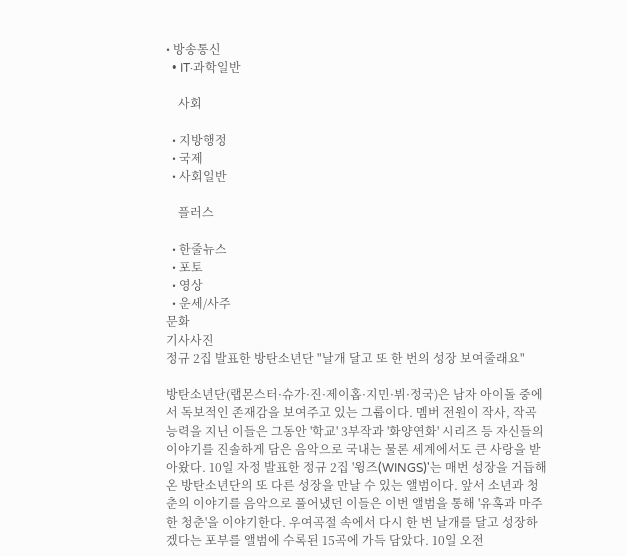• 방송통신
  • IT·과학일반

    사회

  • 지방행정
  • 국제
  • 사회일반

    플러스

  • 한줄뉴스
  • 포토
  • 영상
  • 운세/사주
문화
기사사진
정규 2집 발표한 방탄소년단 "날개 달고 또 한 번의 성장 보여줄래요"

방탄소년단(랩몬스터·슈가·진·제이홉·지민·뷔·정국)은 남자 아이돌 중에서 독보적인 존재감을 보여주고 있는 그룹이다. 멤버 전원이 작사, 작곡 능력을 지닌 이들은 그동안 '학교' 3부작과 '화양연화' 시리즈 등 자신들의 이야기를 진솔하게 담은 음악으로 국내는 물론 세계에서도 큰 사랑을 받아왔다. 10일 자정 발표한 정규 2집 '윙즈(WINGS)'는 매번 성장을 거듭해온 방탄소년단의 또 다른 성장을 만날 수 있는 앨범이다. 앞서 소년과 청춘의 이야기를 음악으로 풀어냈던 이들은 이번 앨범을 통해 '유혹과 마주한 청춘'을 이야기한다. 우여곡절 속에서 다시 한 번 날개를 달고 성장하겠다는 포부를 앨범에 수록된 15곡에 가득 담았다. 10일 오전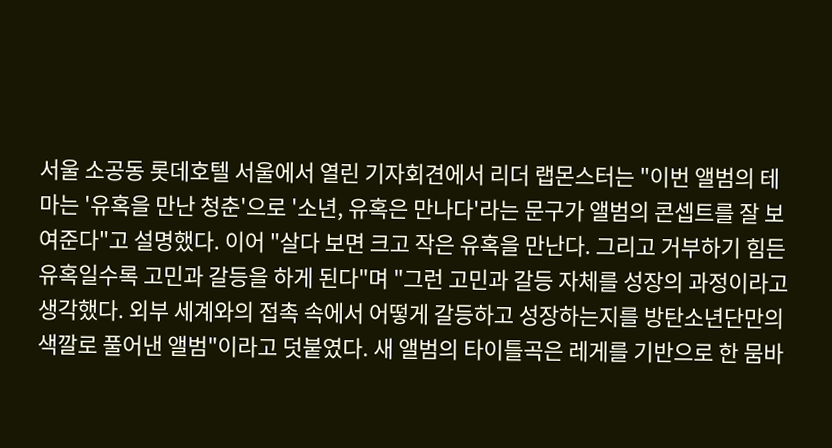서울 소공동 롯데호텔 서울에서 열린 기자회견에서 리더 랩몬스터는 "이번 앨범의 테마는 '유혹을 만난 청춘'으로 '소년, 유혹은 만나다'라는 문구가 앨범의 콘셉트를 잘 보여준다"고 설명했다. 이어 "살다 보면 크고 작은 유혹을 만난다. 그리고 거부하기 힘든 유혹일수록 고민과 갈등을 하게 된다"며 "그런 고민과 갈등 자체를 성장의 과정이라고 생각했다. 외부 세계와의 접촉 속에서 어떻게 갈등하고 성장하는지를 방탄소년단만의 색깔로 풀어낸 앨범"이라고 덧붙였다. 새 앨범의 타이틀곡은 레게를 기반으로 한 뭄바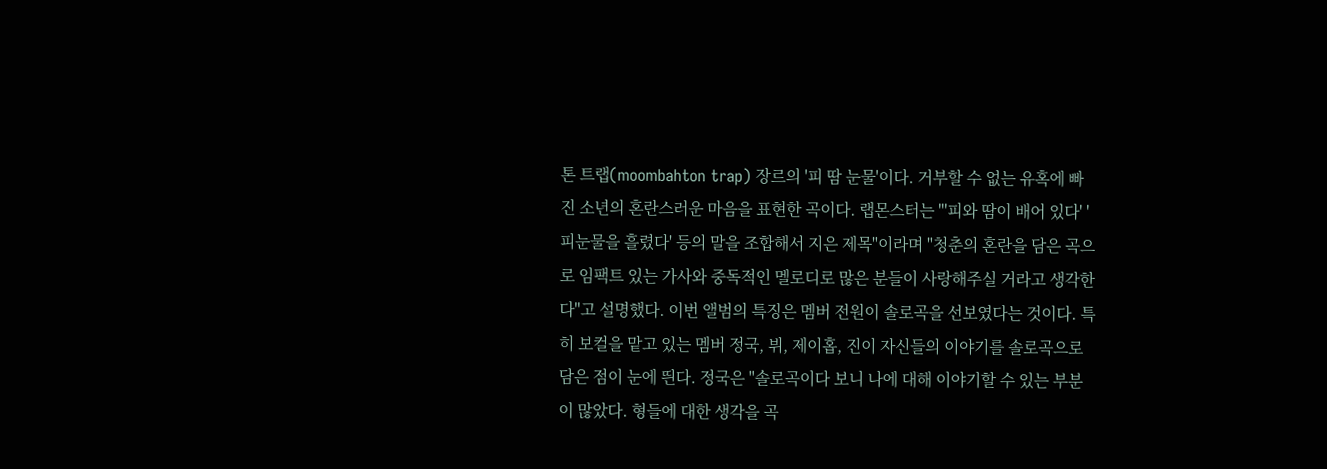톤 트랩(moombahton trap) 장르의 '피 땀 눈물'이다. 거부할 수 없는 유혹에 빠진 소년의 혼란스러운 마음을 표현한 곡이다. 랩몬스터는 "'피와 땀이 배어 있다' '피눈물을 흘렸다' 등의 말을 조합해서 지은 제목"이라며 "청춘의 혼란을 담은 곡으로 임팩트 있는 가사와 중독적인 멜로디로 많은 분들이 사랑해주실 거라고 생각한다"고 설명했다. 이번 앨범의 특징은 멤버 전원이 솔로곡을 선보였다는 것이다. 특히 보컬을 맡고 있는 멤버 정국, 뷔, 제이홉, 진이 자신들의 이야기를 솔로곡으로 담은 점이 눈에 띈다. 정국은 "솔로곡이다 보니 나에 대해 이야기할 수 있는 부분이 많았다. 형들에 대한 생각을 곡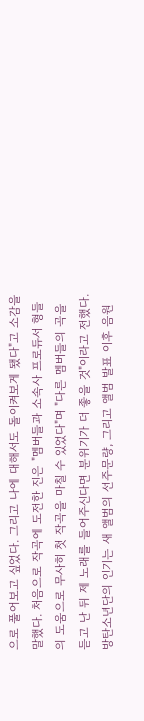으로 풀어보고 싶었다. 그리고 나에 대해서도 돌이켜보게 됐다"고 소감을 말했다. 처음으로 작곡에 도전한 진은 "멤버들과 소속사 프로듀서 형들의 도움으로 무사히 첫 작곡을 마칠 수 있었다"며 "다른 멤버들의 곡을 듣고 난 뒤 제 노래를 들어주신다면 분위기가 더 좋을 것"이라고 전했다. 방탄소년단의 인기는 새 앨범의 선주문량, 그리고 앨범 발표 이후 음원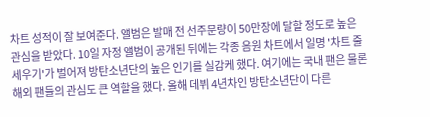차트 성적이 잘 보여준다. 앨범은 발매 전 선주문량이 50만장에 달할 정도로 높은 관심을 받았다. 10일 자정 앨범이 공개된 뒤에는 각종 음원 차트에서 일명 '차트 줄세우기'가 벌어져 방탄소년단의 높은 인기를 실감케 했다. 여기에는 국내 팬은 물론 해외 팬들의 관심도 큰 역할을 했다. 올해 데뷔 4년차인 방탄소년단이 다른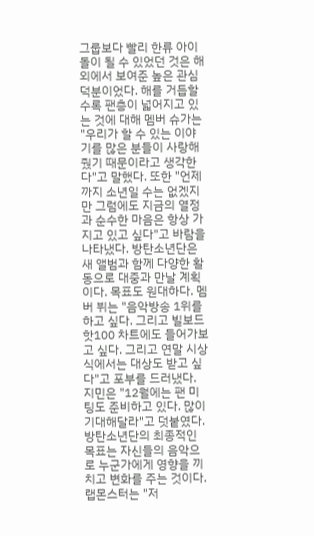그룹보다 빨리 한류 아이돌이 될 수 있었던 것은 해외에서 보여준 높은 관심 덕분이었다. 해를 거듭할수록 팬층이 넓어지고 있는 것에 대해 멤버 슈가는 "우리가 할 수 있는 이야기를 많은 분들이 사랑해줬기 때문이라고 생각한다"고 말했다. 또한 "언제까지 소년일 수는 없겠지만 그럼에도 지금의 열정과 순수한 마음은 항상 가지고 있고 싶다"고 바람을 나타냈다. 방탄소년단은 새 앨범과 함께 다양한 활동으로 대중과 만날 계획이다. 목표도 원대하다. 멤버 뷔는 "음악방송 1위를 하고 싶다. 그리고 빌보드 핫100 차트에도 들어가보고 싶다. 그리고 연말 시상식에서는 대상도 받고 싶다"고 포부를 드러냈다. 지민은 "12월에는 팬 미팅도 준비하고 있다. 많이 기대해달라"고 덧붙였다. 방탄소년단의 최종적인 목표는 자신들의 음악으로 누군가에게 영향을 끼치고 변화를 주는 것이다. 랩몬스터는 "저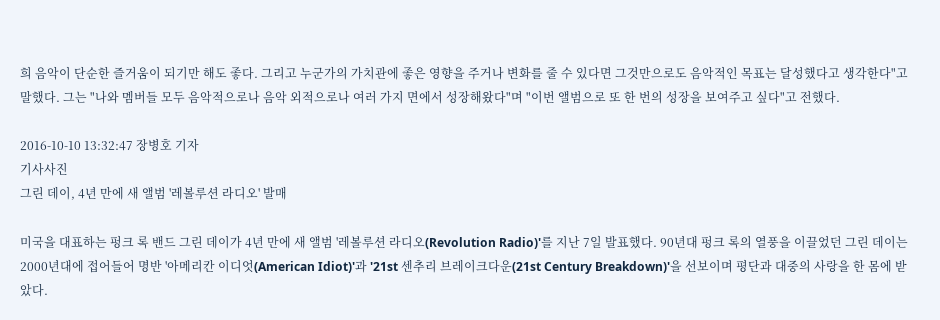희 음악이 단순한 즐거움이 되기만 해도 좋다. 그리고 누군가의 가치관에 좋은 영향을 주거나 변화를 줄 수 있다면 그것만으로도 음악적인 목표는 달성했다고 생각한다"고 말했다. 그는 "나와 멤버들 모두 음악적으로나 음악 외적으로나 여러 가지 면에서 성장해왔다"며 "이번 앨범으로 또 한 번의 성장을 보여주고 싶다"고 전했다.

2016-10-10 13:32:47 장병호 기자
기사사진
그린 데이, 4년 만에 새 앨범 '레볼루션 라디오' 발매

미국을 대표하는 펑크 록 밴드 그린 데이가 4년 만에 새 앨범 '레볼루션 라디오(Revolution Radio)'를 지난 7일 발표했다. 90년대 펑크 록의 열풍을 이끌었던 그린 데이는 2000년대에 접어들어 명반 '아메리칸 이디엇(American Idiot)'과 '21st 센추리 브레이크다운(21st Century Breakdown)'을 선보이며 평단과 대중의 사랑을 한 몸에 받았다.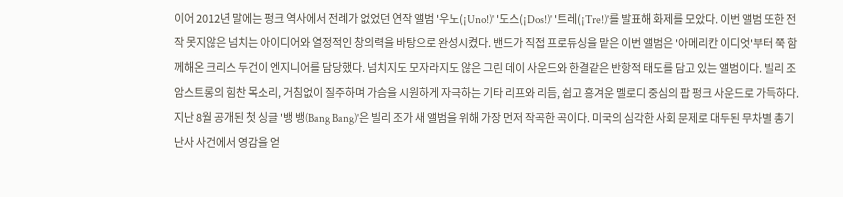이어 2012년 말에는 펑크 역사에서 전례가 없었던 연작 앨범 '우노(¡Uno!)' '도스(¡Dos!)' '트레(¡Tre!)'를 발표해 화제를 모았다. 이번 앨범 또한 전작 못지않은 넘치는 아이디어와 열정적인 창의력을 바탕으로 완성시켰다. 밴드가 직접 프로듀싱을 맡은 이번 앨범은 '아메리칸 이디엇'부터 쭉 함께해온 크리스 두건이 엔지니어를 담당했다. 넘치지도 모자라지도 않은 그린 데이 사운드와 한결같은 반항적 태도를 담고 있는 앨범이다. 빌리 조 암스트롱의 힘찬 목소리, 거침없이 질주하며 가슴을 시원하게 자극하는 기타 리프와 리듬, 쉽고 흥겨운 멜로디 중심의 팝 펑크 사운드로 가득하다. 지난 8월 공개된 첫 싱글 '뱅 뱅(Bang Bang)'은 빌리 조가 새 앨범을 위해 가장 먼저 작곡한 곡이다. 미국의 심각한 사회 문제로 대두된 무차별 총기 난사 사건에서 영감을 얻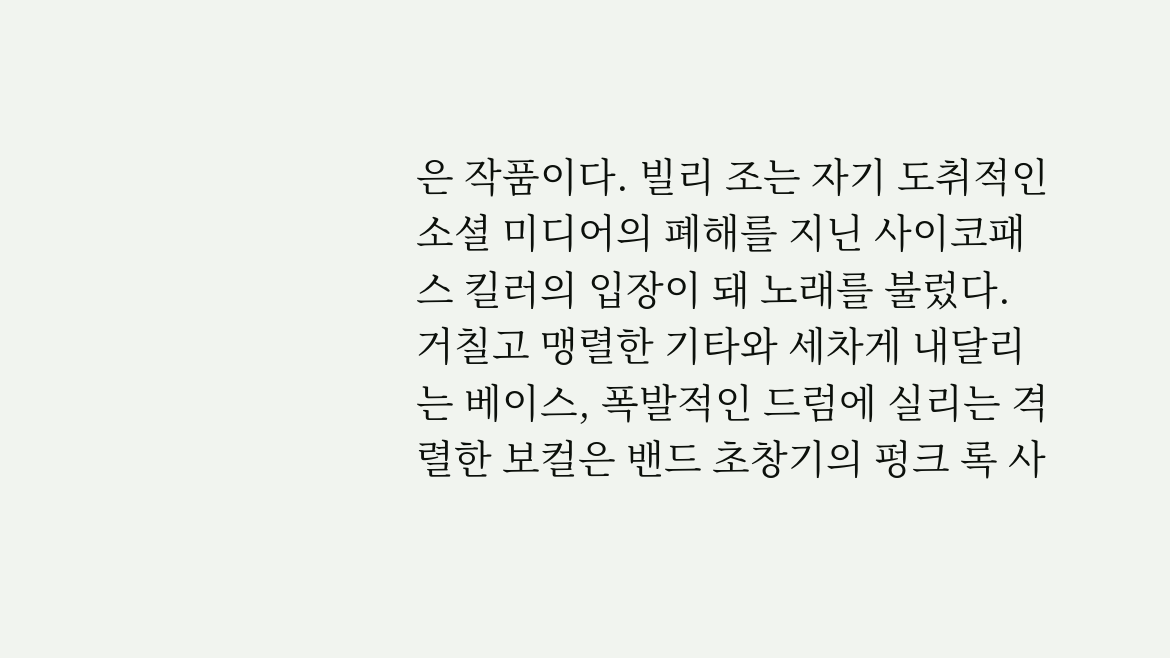은 작품이다. 빌리 조는 자기 도취적인 소셜 미디어의 폐해를 지닌 사이코패스 킬러의 입장이 돼 노래를 불렀다. 거칠고 맹렬한 기타와 세차게 내달리는 베이스, 폭발적인 드럼에 실리는 격렬한 보컬은 밴드 초창기의 펑크 록 사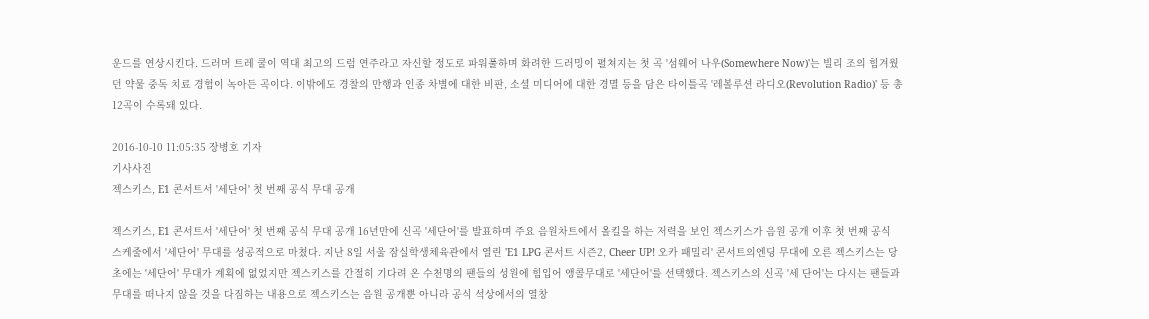운드를 연상시킨다. 드러머 트레 쿨이 역대 최고의 드럼 연주라고 자신할 정도로 파워풀하며 화려한 드러밍이 펼쳐지는 첫 곡 '섬웨어 나우(Somewhere Now)'는 빌리 조의 힘겨웠던 약물 중독 치료 경험이 녹아든 곡이다. 이밖에도 경찰의 만행과 인종 차별에 대한 비판, 소셜 미디어에 대한 경멸 등을 담은 타이틀곡 '레볼루션 라디오(Revolution Radio)' 등 총 12곡이 수록돼 있다.

2016-10-10 11:05:35 장병호 기자
기사사진
젝스키스, E1 콘서트서 '세단어' 첫 번째 공식 무대 공개

젝스키스, E1 콘서트서 '세단어' 첫 번째 공식 무대 공개 16년만에 신곡 '세단어'를 발표하며 주요 음원차트에서 올킬을 하는 저력을 보인 젝스키스가 음원 공개 이후 첫 번째 공식 스케줄에서 '세단어' 무대를 성공적으로 마쳤다. 지난 8일 서울 잠실학생체육관에서 열린 'E1 LPG 콘서트 시즌2, Cheer UP! 오카 패밀리' 콘서트의엔딩 무대에 오른 젝스키스는 당초에는 '세단어' 무대가 계획에 없었지만 젝스키스를 간절히 기다려 온 수천명의 팬들의 성원에 힘입어 앵콜무대로 '세단어'를 선택했다. 젝스키스의 신곡 '세 단어'는 다시는 팬들과 무대를 떠나지 않을 것을 다짐하는 내용으로 젝스키스는 음원 공개뿐 아니라 공식 석상에서의 열창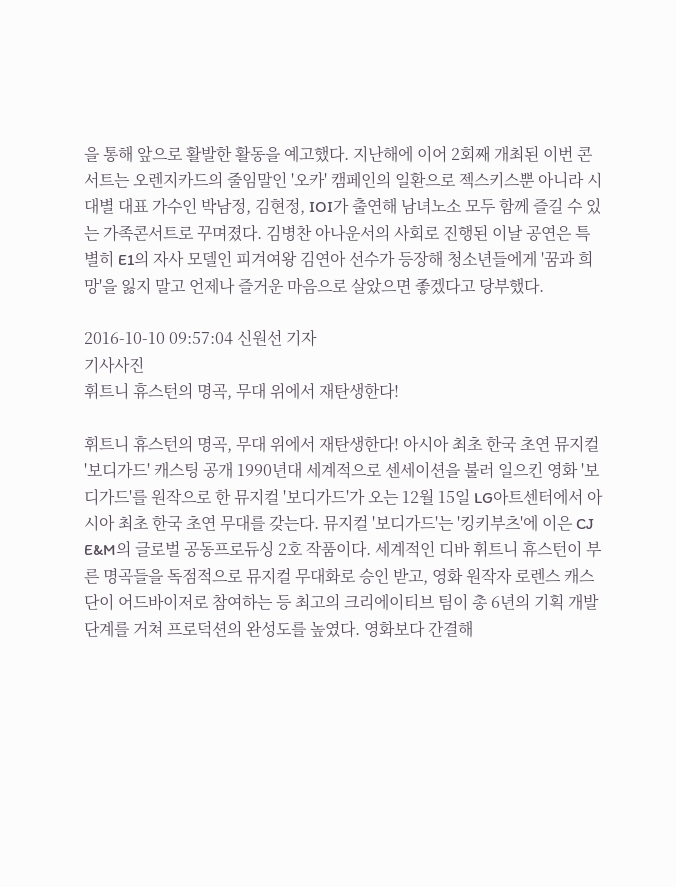을 통해 앞으로 활발한 활동을 예고했다. 지난해에 이어 2회째 개최된 이번 콘서트는 오렌지카드의 줄임말인 '오카' 캠페인의 일환으로 젝스키스뿐 아니라 시대별 대표 가수인 박남정, 김현정, IOI가 출연해 남녀노소 모두 함께 즐길 수 있는 가족콘서트로 꾸며졌다. 김병찬 아나운서의 사회로 진행된 이날 공연은 특별히 E1의 자사 모델인 피겨여왕 김연아 선수가 등장해 청소년들에게 '꿈과 희망'을 잃지 말고 언제나 즐거운 마음으로 살았으면 좋겠다고 당부했다.

2016-10-10 09:57:04 신원선 기자
기사사진
휘트니 휴스턴의 명곡, 무대 위에서 재탄생한다!

휘트니 휴스턴의 명곡, 무대 위에서 재탄생한다! 아시아 최초 한국 초연 뮤지컬 '보디가드' 캐스팅 공개 1990년대 세계적으로 센세이션을 불러 일으킨 영화 '보디가드'를 원작으로 한 뮤지컬 '보디가드'가 오는 12월 15일 LG아트센터에서 아시아 최초 한국 초연 무대를 갖는다. 뮤지컬 '보디가드'는 '킹키부츠'에 이은 CJ E&M의 글로벌 공동프로듀싱 2호 작품이다. 세계적인 디바 휘트니 휴스턴이 부른 명곡들을 독점적으로 뮤지컬 무대화로 승인 받고, 영화 원작자 로렌스 캐스단이 어드바이저로 참여하는 등 최고의 크리에이티브 팀이 총 6년의 기획 개발 단계를 거쳐 프로덕션의 완성도를 높였다. 영화보다 간결해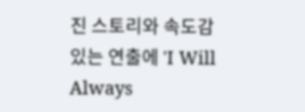진 스토리와 속도감 있는 연출에 'I Will Always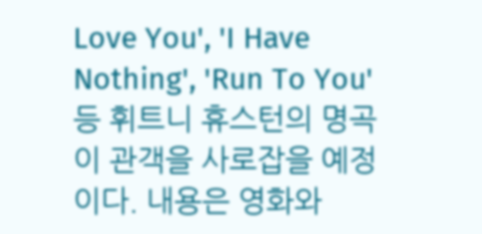Love You', 'I Have Nothing', 'Run To You' 등 휘트니 휴스턴의 명곡이 관객을 사로잡을 예정이다. 내용은 영화와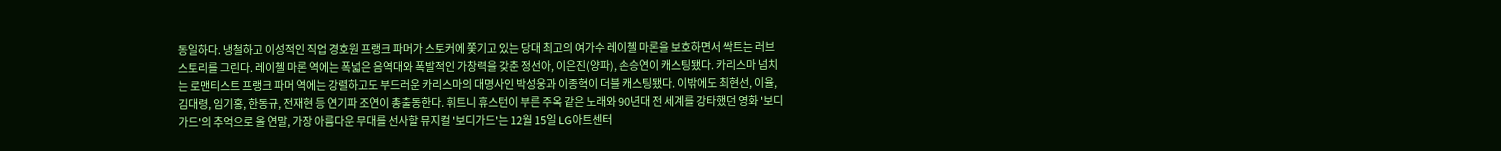동일하다. 냉철하고 이성적인 직업 경호원 프랭크 파머가 스토커에 쫓기고 있는 당대 최고의 여가수 레이첼 마론을 보호하면서 싹트는 러브 스토리를 그린다. 레이첼 마론 역에는 폭넓은 음역대와 폭발적인 가창력을 갖춘 정선아, 이은진(양파), 손승연이 캐스팅됐다. 카리스마 넘치는 로맨티스트 프랭크 파머 역에는 강렬하고도 부드러운 카리스마의 대명사인 박성웅과 이종혁이 더블 캐스팅됐다. 이밖에도 최현선, 이율, 김대령, 임기홍, 한동규, 전재현 등 연기파 조연이 총출동한다. 휘트니 휴스턴이 부른 주옥 같은 노래와 90년대 전 세계를 강타했던 영화 '보디가드'의 추억으로 올 연말, 가장 아름다운 무대를 선사할 뮤지컬 '보디가드'는 12월 15일 LG아트센터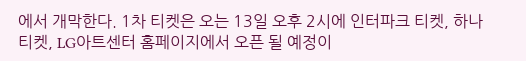에서 개막한다. 1차 티켓은 오는 13일 오후 2시에 인터파크 티켓, 하나티켓, LG아트센터 홈페이지에서 오픈 될 예정이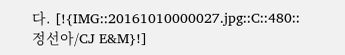다. [!{IMG::20161010000027.jpg::C::480::정선아/CJ E&M}!]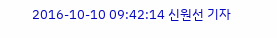2016-10-10 09:42:14 신원선 기자